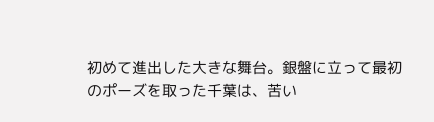初めて進出した大きな舞台。銀盤に立って最初のポーズを取った千葉は、苦い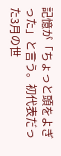記憶が「ちょっと頭をよぎった」と言う。初代表だった3月の世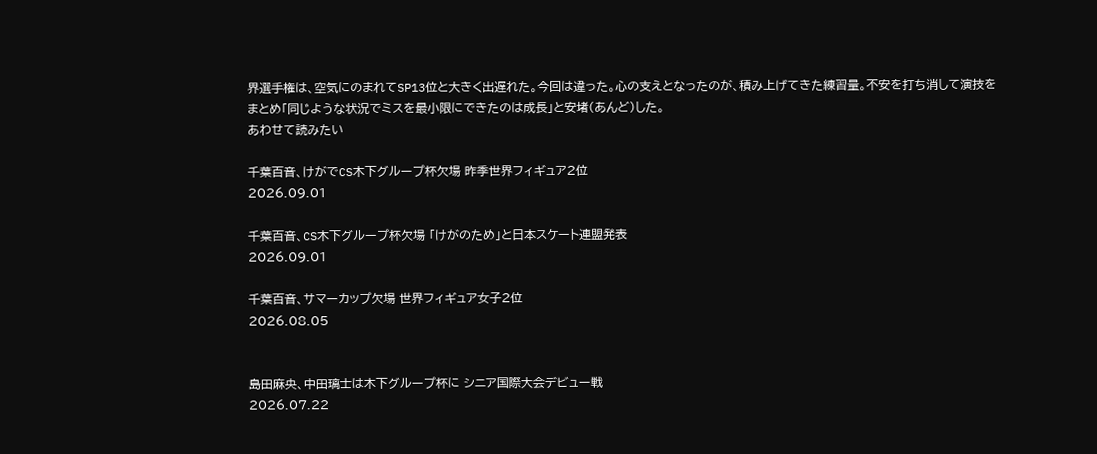界選手権は、空気にのまれてSP13位と大きく出遅れた。今回は違った。心の支えとなったのが、積み上げてきた練習量。不安を打ち消して演技をまとめ「同じような状況でミスを最小限にできたのは成長」と安堵(あんど)した。
あわせて読みたい

千葉百音、けがでCS木下グループ杯欠場 昨季世界フィギュア2位
2026.09.01

千葉百音、CS木下グループ杯欠場 「けがのため」と日本スケート連盟発表
2026.09.01

千葉百音、サマーカップ欠場 世界フィギュア女子2位
2026.08.05


島田麻央、中田璃士は木下グループ杯に シニア国際大会デビュー戦
2026.07.22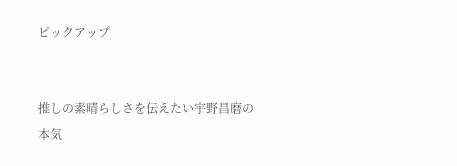ピックアップ


推しの素晴らしさを伝えたい宇野昌磨の本気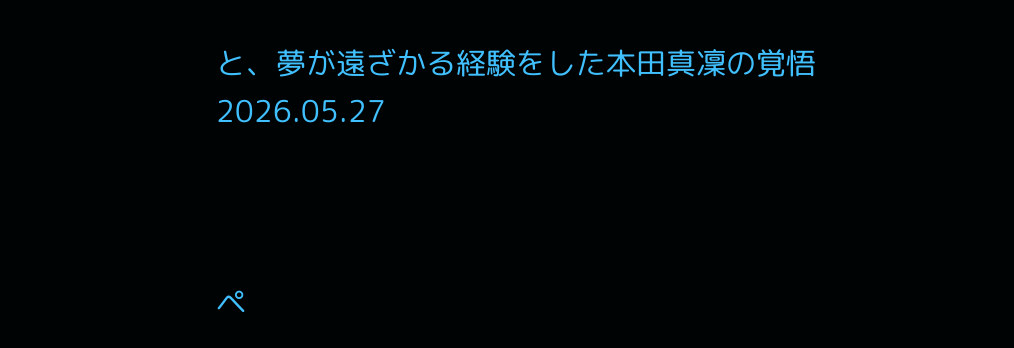と、夢が遠ざかる経験をした本田真凜の覚悟
2026.05.27



ペ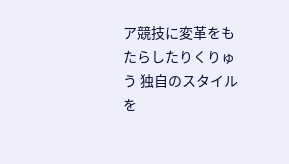ア競技に変革をもたらしたりくりゅう 独自のスタイルを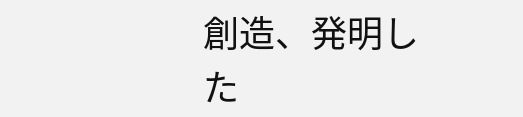創造、発明した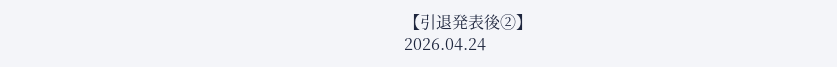【引退発表後②】
2026.04.24